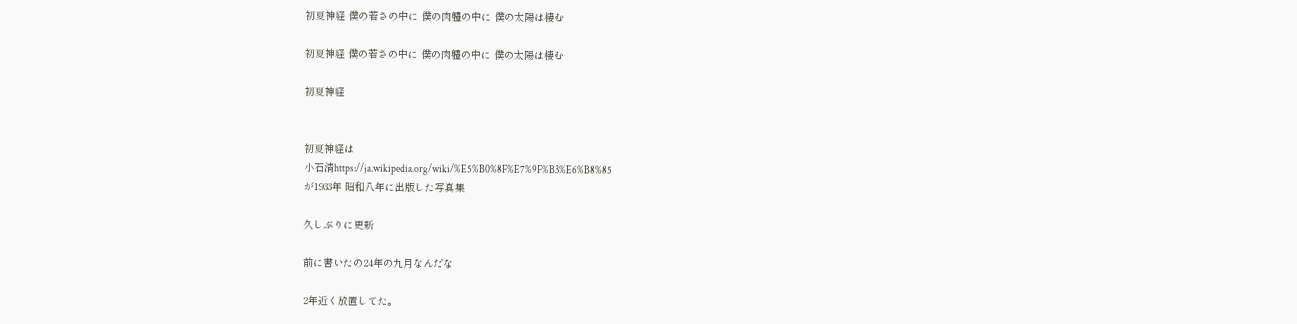初夏神経 僕の若さの中に 僕の肉軆の中に 僕の太陽は棲む

初夏神経 僕の若さの中に 僕の肉軆の中に 僕の太陽は棲む

初夏神経


初夏神経は
小石清https://ja.wikipedia.org/wiki/%E5%B0%8F%E7%9F%B3%E6%B8%85
が1933年 昭和八年に出版した写真集

久しぶりに更新

前に書いたの24年の九月なんだな

2年近く放置してた。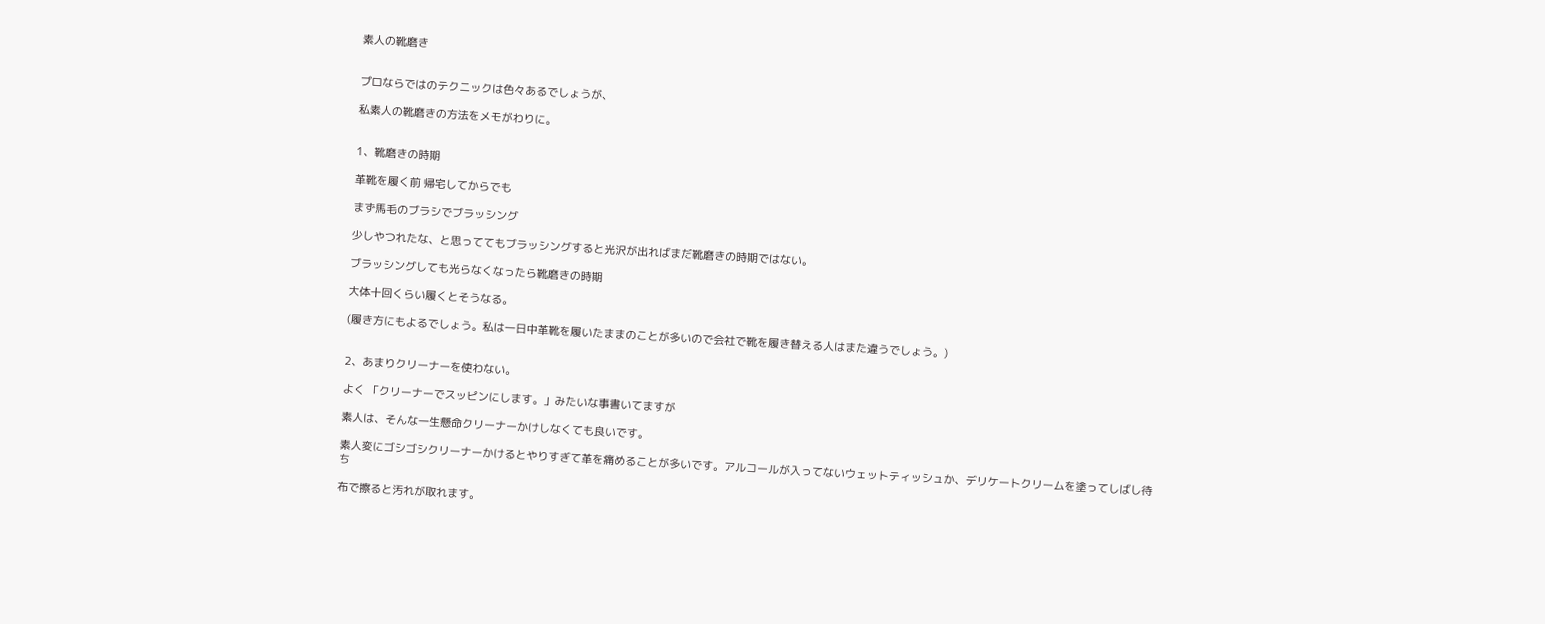素人の靴磨き


プロならではのテクニックは色々あるでしょうが、

私素人の靴磨きの方法をメモがわりに。


1、靴磨きの時期

革靴を履く前 帰宅してからでも

まず馬毛のブラシでブラッシング

少しやつれたな、と思っててもブラッシングすると光沢が出ればまだ靴磨きの時期ではない。

ブラッシングしても光らなくなったら靴磨きの時期

大体十回くらい履くとそうなる。

(履き方にもよるでしょう。私は一日中革靴を履いたままのことが多いので会社で靴を履き替える人はまた違うでしょう。)


2、あまりクリーナーを使わない。

よく 「クリーナーでスッピンにします。」みたいな事書いてますが

素人は、そんな一生懸命クリーナーかけしなくても良いです。

素人変にゴシゴシクリーナーかけるとやりすぎて革を痛めることが多いです。アルコールが入ってないウェットティッシュか、デリケートクリームを塗ってしばし待ち

布で擦ると汚れが取れます。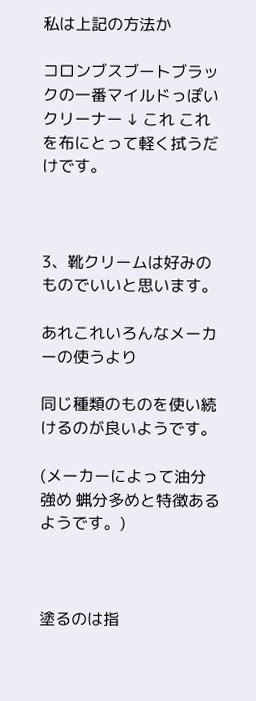私は上記の方法か

コロンブスブートブラックの一番マイルドっぽいクリーナー ↓ これ これを布にとって軽く拭うだけです。



3、靴クリームは好みのものでいいと思います。

あれこれいろんなメーカーの使うより

同じ種類のものを使い続けるのが良いようです。

(メーカーによって油分強め 蝋分多めと特徴あるようです。)



塗るのは指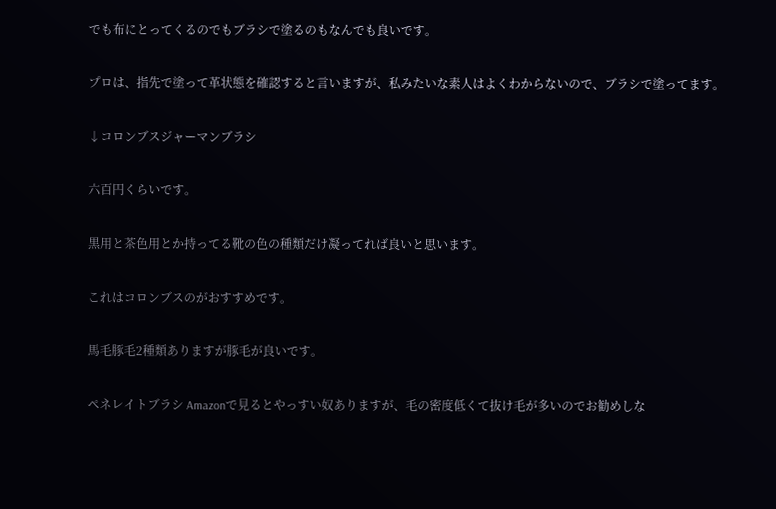でも布にとってくるのでもブラシで塗るのもなんでも良いです。

プロは、指先で塗って革状態を確認すると言いますが、私みたいな素人はよくわからないので、ブラシで塗ってます。

↓コロンブスジャーマンブラシ

六百円くらいです。

黒用と茶色用とか持ってる靴の色の種類だけ凝ってれば良いと思います。

これはコロンブスのがおすすめです。

馬毛豚毛2種類ありますが豚毛が良いです。

ペネレイトブラシ Amazonで見るとやっすい奴ありますが、毛の密度低くて抜け毛が多いのでお勧めしな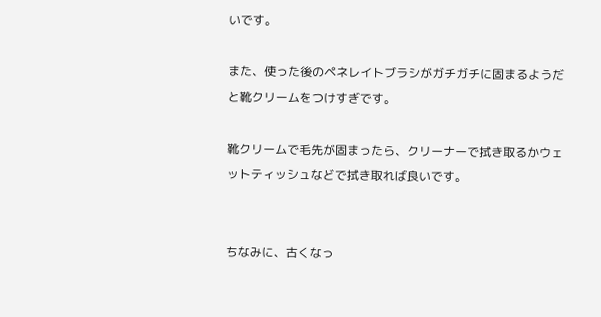いです。

また、使った後のペネレイトブラシがガチガチに固まるようだと靴クリームをつけすぎです。

靴クリームで毛先が固まったら、クリーナーで拭き取るかウェットティッシュなどで拭き取れば良いです。


ちなみに、古くなっ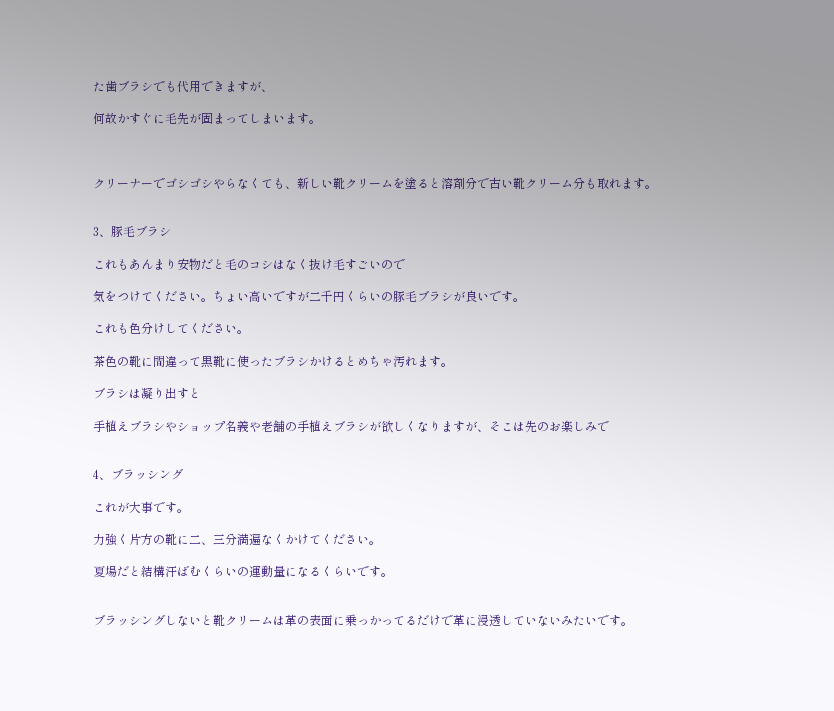た歯ブラシでも代用できますが、

何故かすぐに毛先が固まってしまいます。



クリーナーでゴシゴシやらなくても、新しい靴クリームを塗ると溶剤分で古い靴クリーム分も取れます。


3、豚毛ブラシ

これもあんまり安物だと毛のコシはなく抜け毛すごいので

気をつけてください。ちょい高いですが二千円くらいの豚毛ブラシが良いです。

これも色分けしてください。

茶色の靴に間違って黒靴に使ったブラシかけるとめちゃ汚れます。

ブラシは凝り出すと

手植えブラシやショップ名義や老舗の手植えブラシが欲しくなりますが、そこは先のお楽しみで


4、ブラッシング

これが大事です。

力強く片方の靴に二、三分満遍なくかけてください。

夏場だと結構汗ばむくらいの運動量になるくらいです。


ブラッシングしないと靴クリームは革の表面に乗っかってるだけで革に浸透していないみたいです。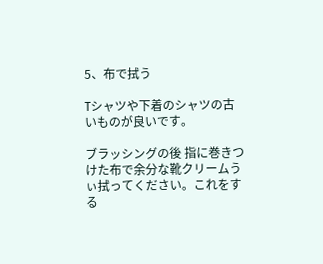5、布で拭う

Tシャツや下着のシャツの古いものが良いです。

ブラッシングの後 指に巻きつけた布で余分な靴クリームうぃ拭ってください。これをする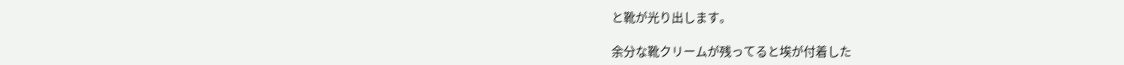と靴が光り出します。

余分な靴クリームが残ってると埃が付着した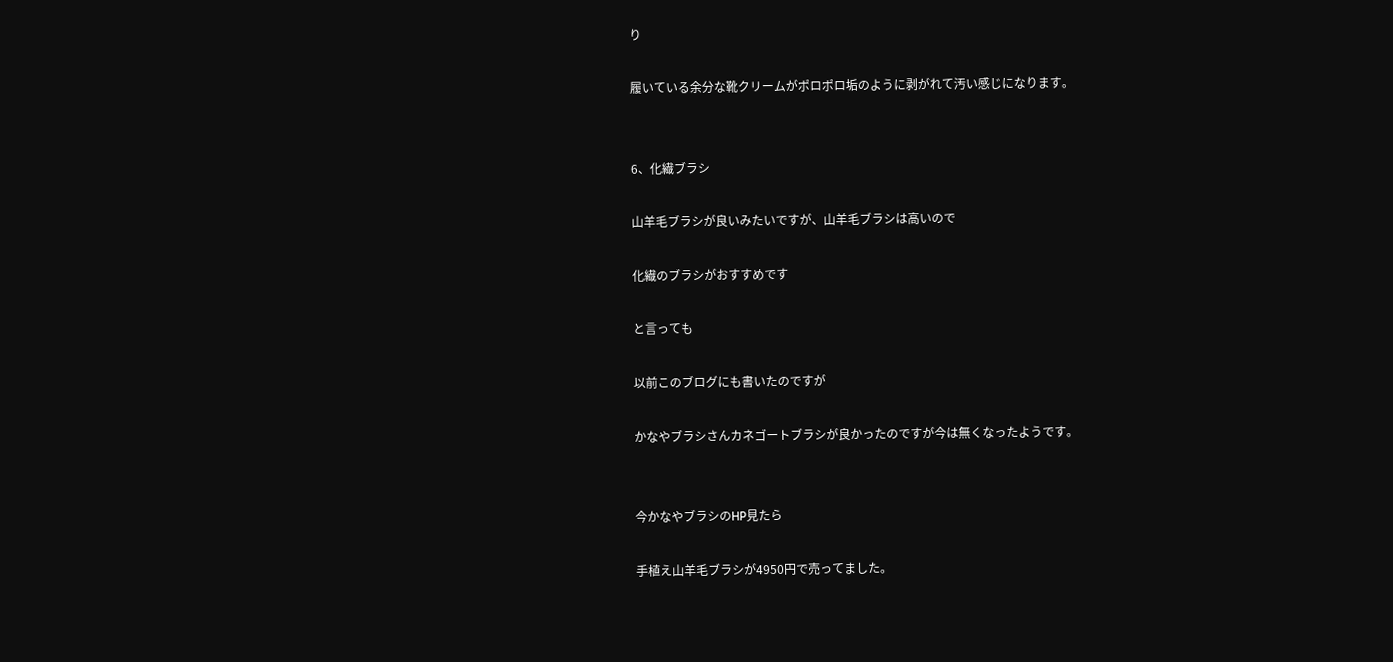り

履いている余分な靴クリームがポロポロ垢のように剥がれて汚い感じになります。


6、化繊ブラシ

山羊毛ブラシが良いみたいですが、山羊毛ブラシは高いので

化繊のブラシがおすすめです

と言っても

以前このブログにも書いたのですが

かなやブラシさんカネゴートブラシが良かったのですが今は無くなったようです。


今かなやブラシのHP見たら

手植え山羊毛ブラシが4950円で売ってました。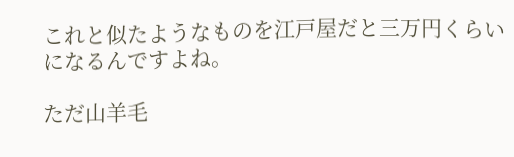これと似たようなものを江戸屋だと三万円くらいになるんですよね。

ただ山羊毛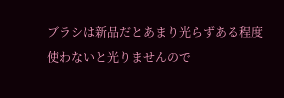ブラシは新品だとあまり光らずある程度使わないと光りませんので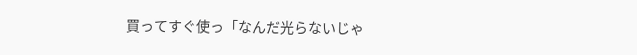買ってすぐ使っ「なんだ光らないじゃ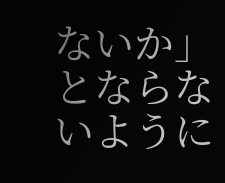ないか」とならないように